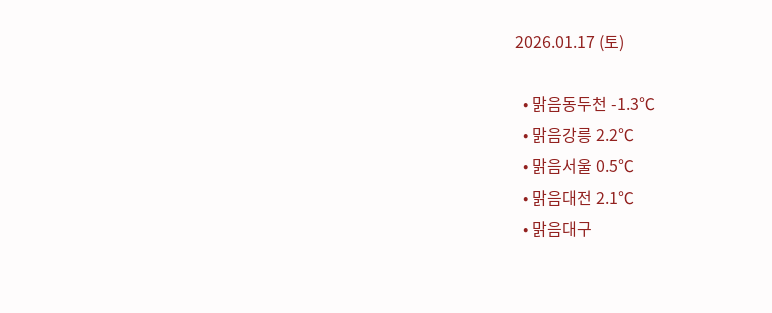2026.01.17 (토)

  • 맑음동두천 -1.3℃
  • 맑음강릉 2.2℃
  • 맑음서울 0.5℃
  • 맑음대전 2.1℃
  • 맑음대구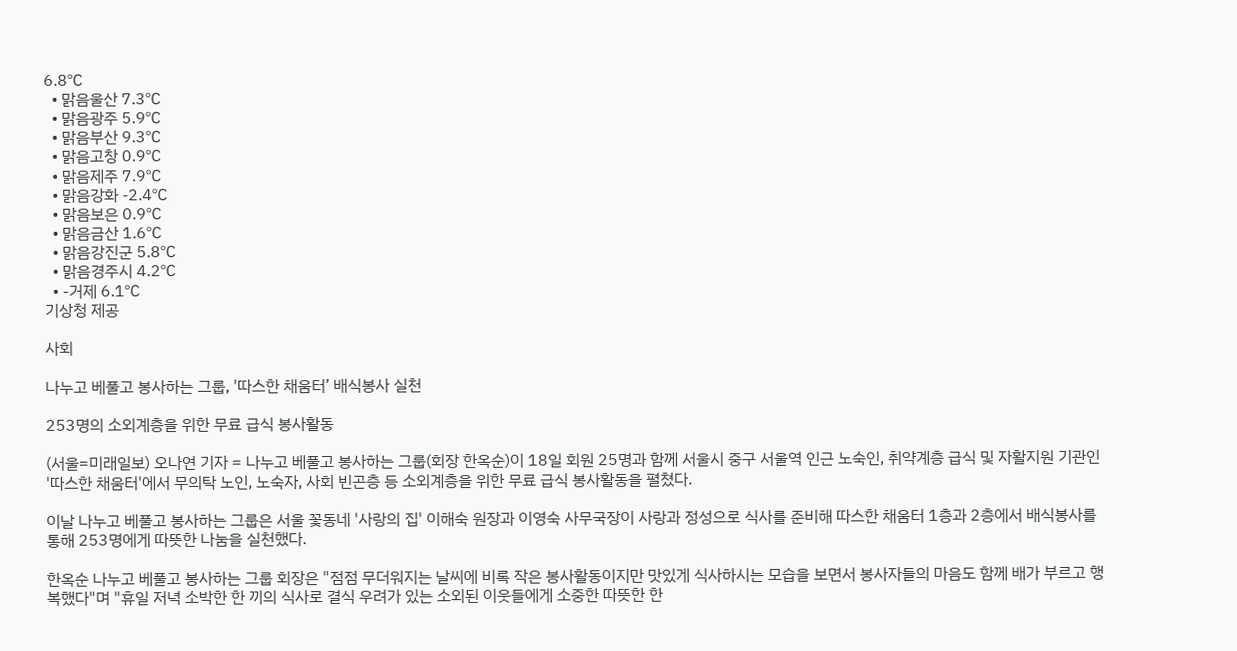6.8℃
  • 맑음울산 7.3℃
  • 맑음광주 5.9℃
  • 맑음부산 9.3℃
  • 맑음고창 0.9℃
  • 맑음제주 7.9℃
  • 맑음강화 -2.4℃
  • 맑음보은 0.9℃
  • 맑음금산 1.6℃
  • 맑음강진군 5.8℃
  • 맑음경주시 4.2℃
  • -거제 6.1℃
기상청 제공

사회

나누고 베풀고 봉사하는 그룹, '따스한 채움터’ 배식봉사 실천

253명의 소외계층을 위한 무료 급식 봉사활동

(서울=미래일보) 오나연 기자 = 나누고 베풀고 봉사하는 그룹(회장 한옥순)이 18일 회원 25명과 함께 서울시 중구 서울역 인근 노숙인, 취약계층 급식 및 자활지원 기관인 '따스한 채움터'에서 무의탁 노인, 노숙자, 사회 빈곤층 등 소외계층을 위한 무료 급식 봉사활동을 펼쳤다.

이날 나누고 베풀고 봉사하는 그룹은 서울 꽃동네 '사랑의 집' 이해숙 원장과 이영숙 사무국장이 사랑과 정성으로 식사를 준비해 따스한 채움터 1층과 2층에서 배식봉사를 통해 253명에게 따뜻한 나눔을 실천했다.

한옥순 나누고 베풀고 봉사하는 그룹 회장은 "점점 무더워지는 날씨에 비록 작은 봉사활동이지만 맛있게 식사하시는 모습을 보면서 봉사자들의 마음도 함께 배가 부르고 행복했다"며 "휴일 저녁 소박한 한 끼의 식사로 결식 우려가 있는 소외된 이웃들에게 소중한 따뜻한 한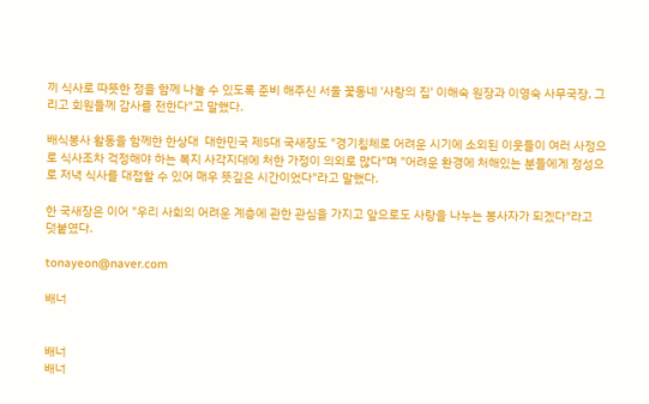끼 식사로 따뜻한 정을 함께 나눌 수 있도록 준비 해주신 서울 꽃동네 '사랑의 집' 이해숙 원장과 이영숙 사무국장, 그리고 회원들께 감사를 전한다"고 말했다.

배식봉사 활동을 함께한 한상대  대한민국 제5대 국새장도 "경기침체로 어려운 시기에 소외된 이웃들이 여러 사정으로 식사조차 걱정해야 하는 복지 사각지대에 처한 가정이 의외로 많다"며 "어려운 환경에 처해있는 분들에게 정성으로 저녁 식사를 대접할 수 있어 매우 뜻깊은 시간이었다"라고 말했다.

한 국새장은 이어 "우리 사회의 어려운 계층에 관한 관심을 가지고 앞으로도 사랑을 나누는 봉사자가 되겠다"라고  덧붙였다.

tonayeon@naver.com

배너


배너
배너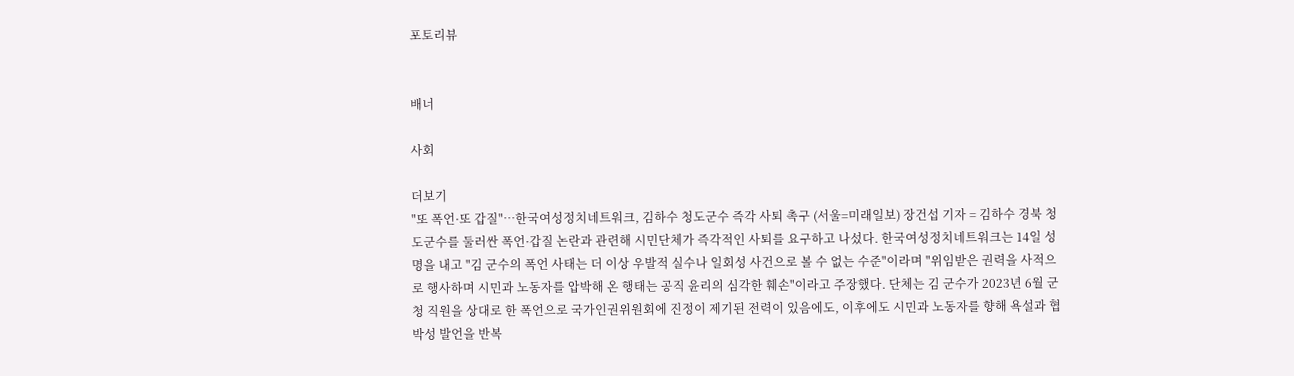포토리뷰


배너

사회

더보기
"또 폭언·또 갑질"…한국여성정치네트워크, 김하수 청도군수 즉각 사퇴 촉구 (서울=미래일보) 장건섭 기자 = 김하수 경북 청도군수를 둘러싼 폭언·갑질 논란과 관련해 시민단체가 즉각적인 사퇴를 요구하고 나섰다. 한국여성정치네트워크는 14일 성명을 내고 "김 군수의 폭언 사태는 더 이상 우발적 실수나 일회성 사건으로 볼 수 없는 수준"이라며 "위임받은 권력을 사적으로 행사하며 시민과 노동자를 압박해 온 행태는 공직 윤리의 심각한 훼손"이라고 주장했다. 단체는 김 군수가 2023년 6월 군청 직원을 상대로 한 폭언으로 국가인권위원회에 진정이 제기된 전력이 있음에도, 이후에도 시민과 노동자를 향해 욕설과 협박성 발언을 반복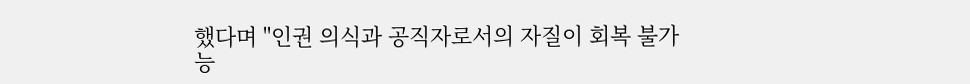했다며 "인권 의식과 공직자로서의 자질이 회복 불가능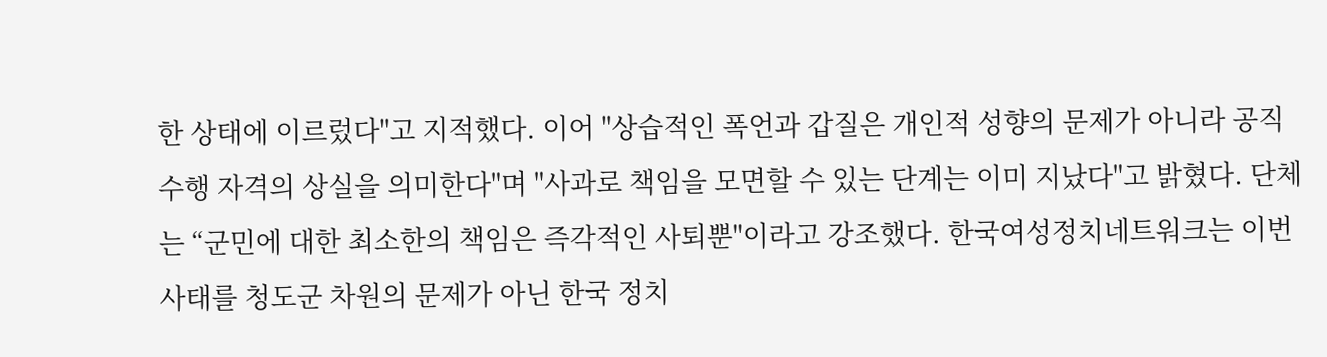한 상태에 이르렀다"고 지적했다. 이어 "상습적인 폭언과 갑질은 개인적 성향의 문제가 아니라 공직 수행 자격의 상실을 의미한다"며 "사과로 책임을 모면할 수 있는 단계는 이미 지났다"고 밝혔다. 단체는 “군민에 대한 최소한의 책임은 즉각적인 사퇴뿐"이라고 강조했다. 한국여성정치네트워크는 이번 사태를 청도군 차원의 문제가 아닌 한국 정치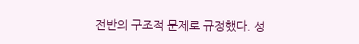전반의 구조적 문제로 규정했다. 성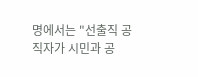명에서는 "선출직 공직자가 시민과 공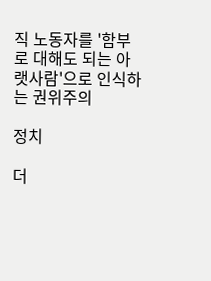직 노동자를 '함부로 대해도 되는 아랫사람'으로 인식하는 권위주의

정치

더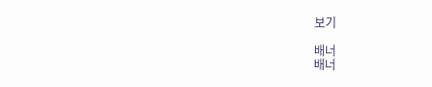보기

배너
배너